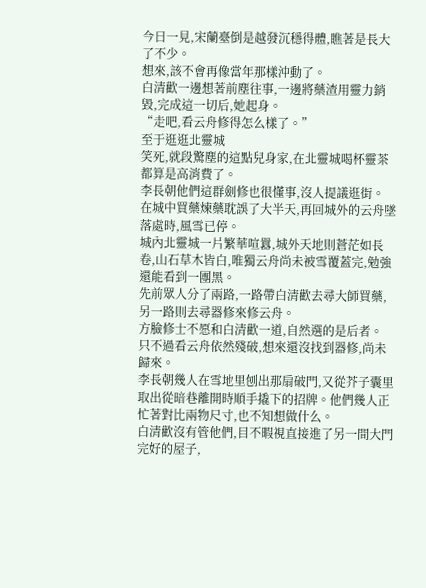今日一見,宋蘭臺倒是越發沉穩得體,瞧著是長大了不少。
想來,該不會再像當年那樣沖動了。
白清歡一邊想著前塵往事,一邊將藥渣用靈力銷毀,完成這一切后,她起身。
“走吧,看云舟修得怎么樣了。”
至于逛逛北靈城
笑死,就段驚塵的這點兒身家,在北靈城喝杯靈茶都算是高消費了。
李長朝他們這群劍修也很懂事,沒人提議逛街。
在城中買藥煉藥耽誤了大半天,再回城外的云舟墜落處時,風雪已停。
城內北靈城一片繁華喧囂,城外天地則蒼茫如長卷,山石草木皆白,唯獨云舟尚未被雪覆蓋完,勉強還能看到一團黑。
先前眾人分了兩路,一路帶白清歡去尋大師買藥,另一路則去尋器修來修云舟。
方臉修士不愿和白清歡一道,自然選的是后者。
只不過看云舟依然殘破,想來還沒找到器修,尚未歸來。
李長朝幾人在雪地里刨出那扇破門,又從芥子囊里取出從暗巷離開時順手撬下的招牌。他們幾人正忙著對比兩物尺寸,也不知想做什么。
白清歡沒有管他們,目不暇視直接進了另一間大門完好的屋子,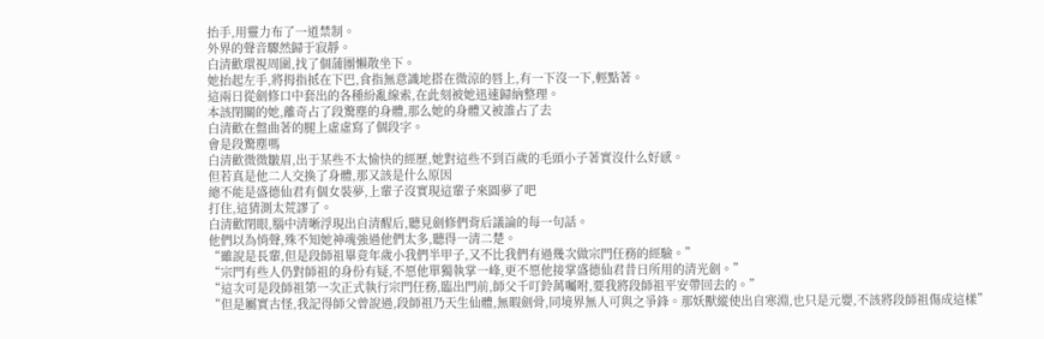抬手,用靈力布了一道禁制。
外界的聲音驟然歸于寂靜。
白清歡環視周圍,找了個蒲團懶散坐下。
她抬起左手,將拇指抵在下巴,食指無意識地搭在微涼的唇上,有一下沒一下,輕點著。
這兩日從劍修口中套出的各種紛亂線索,在此刻被她迅速歸納整理。
本該閉關的她,離奇占了段驚塵的身體,那么她的身體又被誰占了去
白清歡在盤曲著的腿上虛虛寫了個段字。
會是段驚塵嗎
白清歡微微皺眉,出于某些不太愉快的經歷,她對這些不到百歲的毛頭小子著實沒什么好感。
但若真是他二人交換了身體,那又該是什么原因
總不能是盛德仙君有個女裝夢,上輩子沒實現這輩子來圓夢了吧
打住,這猜測太荒謬了。
白清歡閉眼,腦中清晰浮現出自清醒后,聽見劍修們背后議論的每一句話。
他們以為悄聲,殊不知她神魂強過他們太多,聽得一清二楚。
“雖說是長輩,但是段師祖畢竟年歲小我們半甲子,又不比我們有過幾次做宗門任務的經驗。”
“宗門有些人仍對師祖的身份有疑,不愿他單獨執掌一峰,更不愿他接掌盛德仙君昔日所用的清光劍。”
“這次可是段師祖第一次正式執行宗門任務,臨出門前,師父千叮鈴萬囑咐,要我將段師祖平安帶回去的。”
“但是屬實古怪,我記得師父曾說過,段師祖乃天生仙體,無暇劍骨,同境界無人可與之爭鋒。那妖獸縱使出自寒淵,也只是元嬰,不該將段師祖傷成這樣”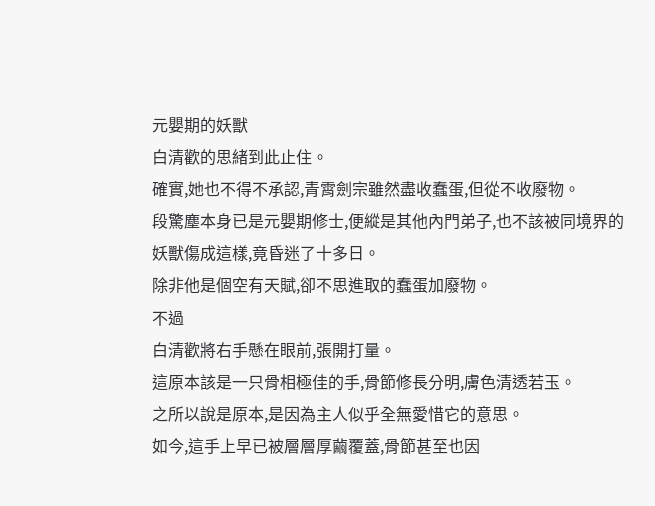元嬰期的妖獸
白清歡的思緒到此止住。
確實,她也不得不承認,青霄劍宗雖然盡收蠢蛋,但從不收廢物。
段驚塵本身已是元嬰期修士,便縱是其他內門弟子,也不該被同境界的妖獸傷成這樣,竟昏迷了十多日。
除非他是個空有天賦,卻不思進取的蠢蛋加廢物。
不過
白清歡將右手懸在眼前,張開打量。
這原本該是一只骨相極佳的手,骨節修長分明,膚色清透若玉。
之所以說是原本,是因為主人似乎全無愛惜它的意思。
如今,這手上早已被層層厚繭覆蓋,骨節甚至也因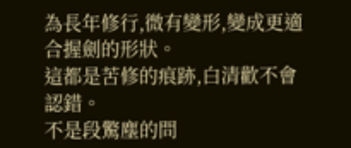為長年修行,微有變形,變成更適合握劍的形狀。
這都是苦修的痕跡,白清歡不會認錯。
不是段驚塵的問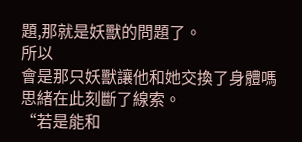題,那就是妖獸的問題了。
所以
會是那只妖獸讓他和她交換了身體嗎
思緒在此刻斷了線索。
“若是能和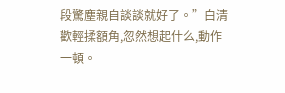段驚塵親自談談就好了。”白清歡輕揉額角,忽然想起什么,動作一頓。